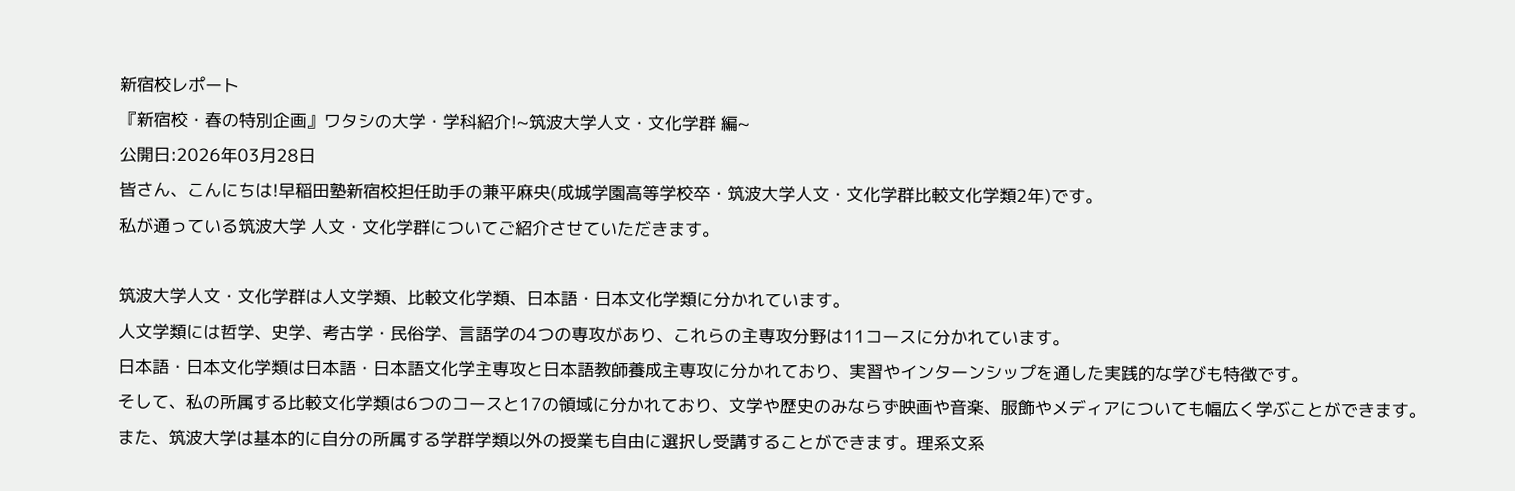新宿校レポート
『新宿校・春の特別企画』ワタシの大学・学科紹介!~筑波大学人文・文化学群 編~
公開日:2026年03月28日
皆さん、こんにちは!早稲田塾新宿校担任助手の兼平麻央(成城学園高等学校卒・筑波大学人文・文化学群比較文化学類2年)です。
私が通っている筑波大学 人文・文化学群についてご紹介させていただきます。

筑波大学人文・文化学群は人文学類、比較文化学類、日本語・日本文化学類に分かれています。
人文学類には哲学、史学、考古学・民俗学、言語学の4つの専攻があり、これらの主専攻分野は11コースに分かれています。
日本語・日本文化学類は日本語・日本語文化学主専攻と日本語教師養成主専攻に分かれており、実習やインターンシップを通した実践的な学びも特徴です。
そして、私の所属する比較文化学類は6つのコースと17の領域に分かれており、文学や歴史のみならず映画や音楽、服飾やメディアについても幅広く学ぶことができます。
また、筑波大学は基本的に自分の所属する学群学類以外の授業も自由に選択し受講することができます。理系文系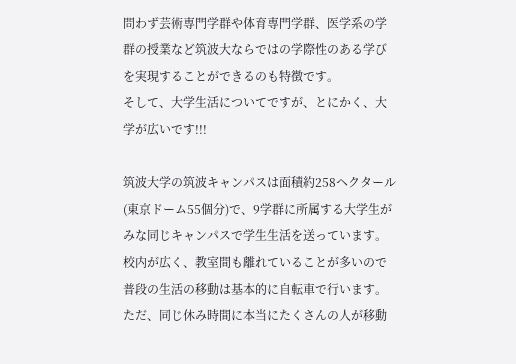問わず芸術専門学群や体育専門学群、医学系の学群の授業など筑波大ならではの学際性のある学びを実現することができるのも特徴です。
そして、大学生活についてですが、とにかく、大学が広いです!!!

筑波大学の筑波キャンパスは面積約258ヘクタール(東京ドーム55個分)で、9学群に所属する大学生がみな同じキャンパスで学生生活を送っています。
校内が広く、教室間も離れていることが多いので普段の生活の移動は基本的に自転車で行います。
ただ、同じ休み時間に本当にたくさんの人が移動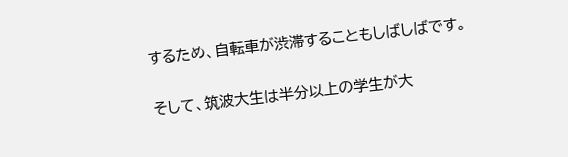するため、自転車が渋滞することもしばしばです。

そして、筑波大生は半分以上の学生が大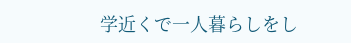学近くで一人暮らしをし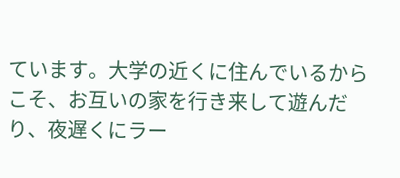ています。大学の近くに住んでいるからこそ、お互いの家を行き来して遊んだり、夜遅くにラー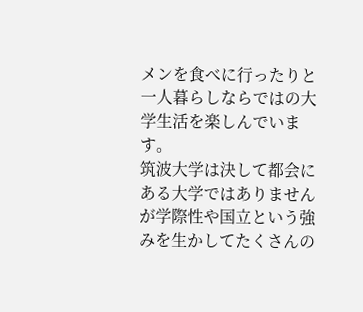メンを食べに行ったりと一人暮らしならではの大学生活を楽しんでいます。
筑波大学は決して都会にある大学ではありませんが学際性や国立という強みを生かしてたくさんの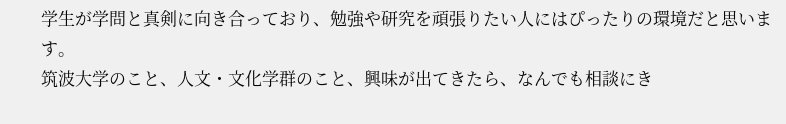学生が学問と真剣に向き合っており、勉強や研究を頑張りたい人にはぴったりの環境だと思います。
筑波大学のこと、人文・文化学群のこと、興味が出てきたら、なんでも相談にき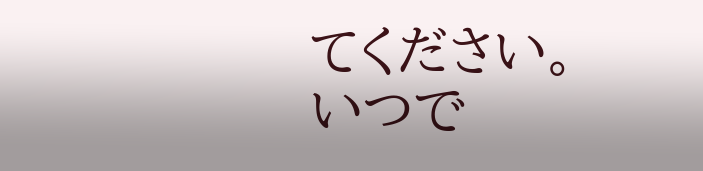てください。
いつで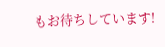もお待ちしています!